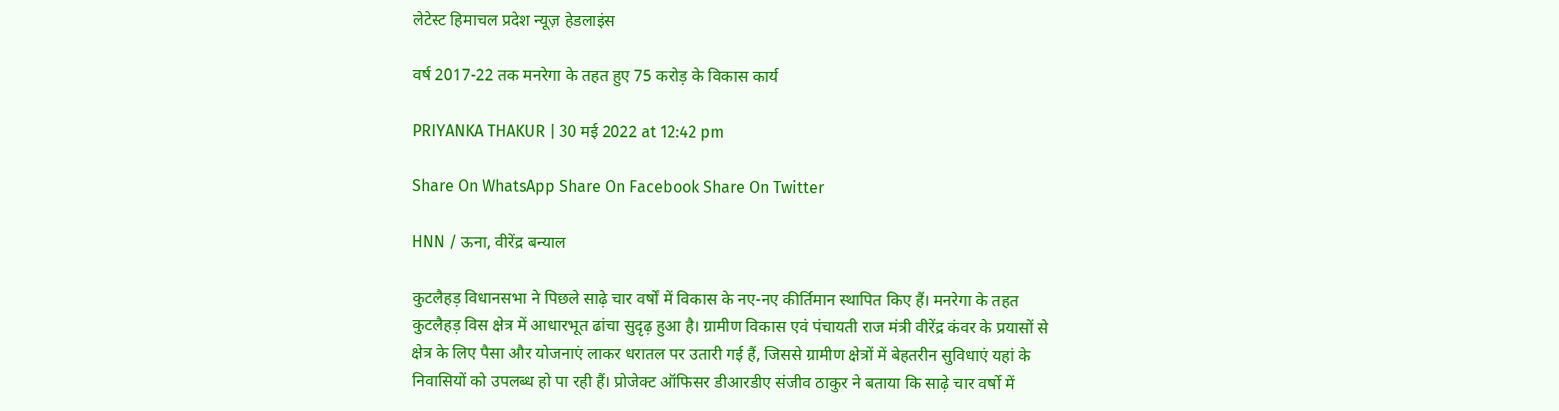लेटेस्ट हिमाचल प्रदेश न्यूज़ हेडलाइंस

वर्ष 2017-22 तक मनरेगा के तहत हुए 75 करोड़ के विकास कार्य

PRIYANKA THAKUR | 30 मई 2022 at 12:42 pm

Share On WhatsApp Share On Facebook Share On Twitter

HNN / ऊना, वीरेंद्र बन्याल

कुटलैहड़ विधानसभा ने पिछले साढ़े चार वर्षों में विकास के नए-नए कीर्तिमान स्थापित किए हैं। मनरेगा के तहत कुटलैहड़ विस क्षेत्र में आधारभूत ढांचा सुदृढ़ हुआ है। ग्रामीण विकास एवं पंचायती राज मंत्री वीरेंद्र कंवर के प्रयासों से क्षेत्र के लिए पैसा और योजनाएं लाकर धरातल पर उतारी गई हैं, जिससे ग्रामीण क्षेत्रों में बेहतरीन सुविधाएं यहां के निवासियों को उपलब्ध हो पा रही हैं। प्रोजेक्ट ऑफिसर डीआरडीए संजीव ठाकुर ने बताया कि साढ़े चार वर्षो में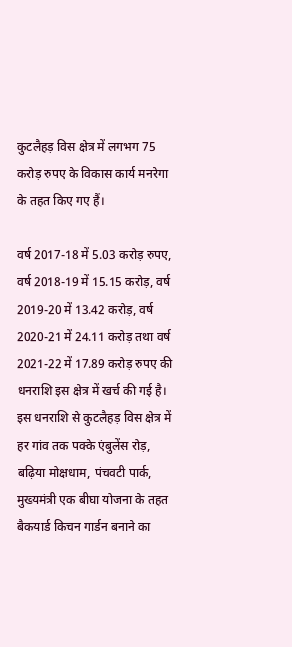कुटलैहड़ विस क्षेत्र में लगभग 75 करोड़ रुपए के विकास कार्य मनरेगा के तहत किए गए हैं।

वर्ष 2017-18 में 5.03 करोड़ रुपए, वर्ष 2018-19 में 15.15 करोड़, वर्ष 2019-20 में 13.42 करोड़, वर्ष 2020-21 में 24.11 करोड़ तथा वर्ष 2021-22 में 17.89 करोड़ रुपए की धनराशि इस क्षेत्र में खर्च की गई है। इस धनराशि से कुटलैहड़ विस क्षेत्र में हर गांव तक पक्के एंबुलेंस रोड़, बढ़िया मोक्षधाम, पंचवटी पार्क, मुख्यमंत्री एक बीघा योजना के तहत बैकयार्ड किचन गार्डन बनाने का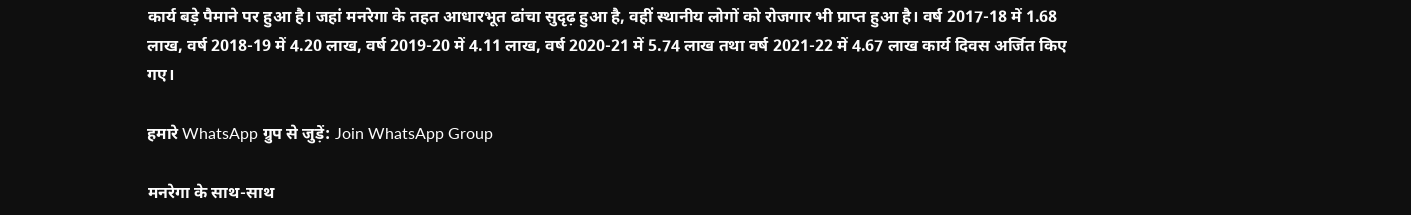कार्य बड़े पैमाने पर हुआ है। जहां मनरेगा के तहत आधारभूत ढांचा सुदृढ़ हुआ है, वहीं स्थानीय लोगों को रोजगार भी प्राप्त हुआ है। वर्ष 2017-18 में 1.68 लाख, वर्ष 2018-19 में 4.20 लाख, वर्ष 2019-20 में 4.11 लाख, वर्ष 2020-21 में 5.74 लाख तथा वर्ष 2021-22 में 4.67 लाख कार्य दिवस अर्जित किए गए।

हमारे WhatsApp ग्रुप से जुड़ें: Join WhatsApp Group

मनरेगा के साथ-साथ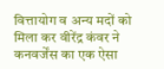वित्तायोग व अन्य मदों को मिला कर वीरेंद्र कंवर ने कनवर्जेंस का एक ऐसा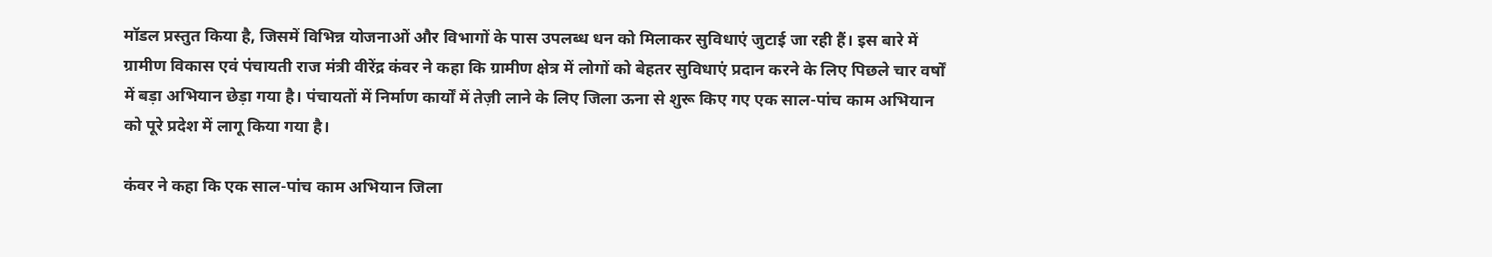मॉडल प्रस्तुत किया है, जिसमें विभिन्न योजनाओं और विभागों के पास उपलब्ध धन को मिलाकर सुविधाएं जुटाई जा रही हैं। इस बारे में ग्रामीण विकास एवं पंचायती राज मंत्री वीरेंद्र कंवर ने कहा कि ग्रामीण क्षेत्र में लोगों को बेहतर सुविधाएं प्रदान करने के लिए पिछले चार वर्षों में बड़ा अभियान छेड़ा गया है। पंचायतों में निर्माण कार्यों में तेज़ी लाने के लिए जिला ऊना से शुरू किए गए एक साल-पांच काम अभियान को पूरे प्रदेश में लागू किया गया है।

कंवर ने कहा कि एक साल-पांच काम अभियान जिला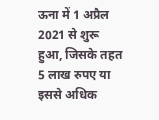ऊना में 1 अप्रैल 2021 से शुरू हुआ, जिसके तहत 5 लाख रुपए या इससे अधिक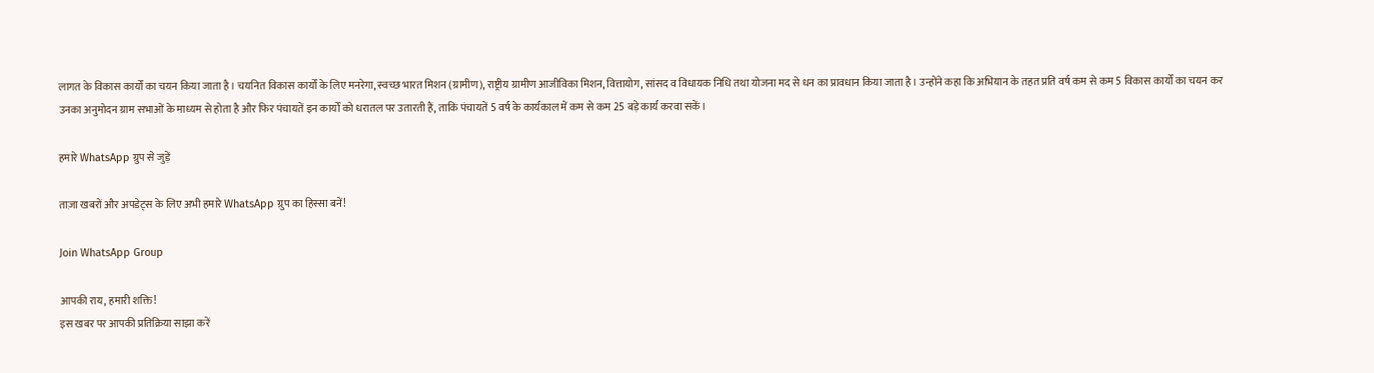लागत के विकास कार्यों का चयन किया जाता है। चयनित विकास कार्यों के लिए मनरेगा, स्वच्छ भारत मिशन (ग्रामीण), राष्ट्रीय ग्रामीण आजीविका मिशन, वित्तायोग, सांसद व विधायक निधि तथा योजना मद से धन का प्रावधान किया जाता है। उन्होंने कहा कि अभियान के तहत प्रति वर्ष कम से कम 5 विकास कार्यों का चयन कर उनका अनुमोदन ग्राम सभाओं के माध्यम से होता है और फिर पंचायतें इन कार्यों को धरातल पर उतारती हैं, ताकि पंचायतें 5 वर्ष के कार्यकाल में कम से कम 25 बड़े कार्य करवा सकें।

हमारे WhatsApp ग्रुप से जुड़ें

ताज़ा खबरों और अपडेट्स के लिए अभी हमारे WhatsApp ग्रुप का हिस्सा बनें!

Join WhatsApp Group

आपकी राय, हमारी शक्ति!
इस खबर पर आपकी प्रतिक्रिया साझा करें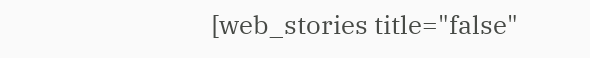[web_stories title="false"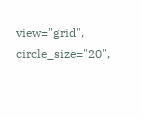view="grid", circle_size="20",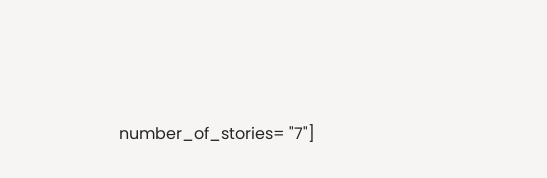number_of_stories= "7"]